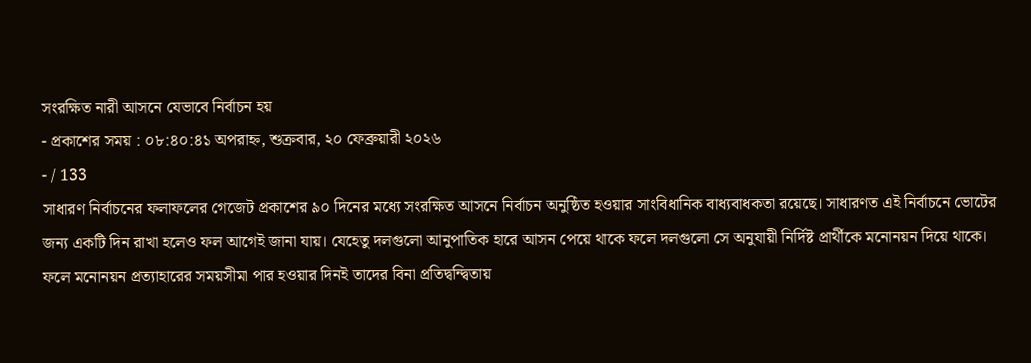সংরক্ষিত নারী আসনে যেভাবে নির্বাচন হয়
- প্রকাশের সময় : ০৮:৪০:৪১ অপরাহ্ন, শুক্রবার, ২০ ফেব্রুয়ারী ২০২৬
- / 133
সাধারণ নির্বাচনের ফলাফলের গেজেট প্রকাশের ৯০ দিনের মধ্যে সংরক্ষিত আসনে নির্বাচন অনুষ্ঠিত হওয়ার সাংবিধানিক বাধ্যবাধকতা রয়েছে। সাধারণত এই নির্বাচনে ভোটের জন্য একটি দিন রাখা হলেও ফল আগেই জানা যায়। যেহেতু দলগুলো আনুপাতিক হারে আসন পেয়ে থাকে ফলে দলগুলো সে অনুযায়ী নির্দিষ্ট প্রার্থীকে মনোনয়ন দিয়ে থাকে। ফলে মনোনয়ন প্রত্যাহারের সময়সীমা পার হওয়ার দিনই তাদের বিনা প্রতিদ্বন্দ্বিতায়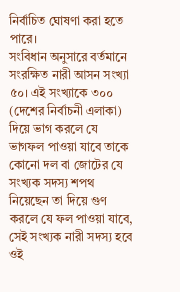নির্বাচিত ঘোষণা করা হতে পারে।
সংবিধান অনুসারে বর্তমানে সংরক্ষিত নারী আসন সংখ্যা ৫০। এই সংখ্যাকে ৩০০ (দেশের নির্বাচনী এলাকা) দিয়ে ভাগ করলে যে ভাগফল পাওয়া যাবে তাকে কোনো দল বা জোটের যে সংখ্যক সদস্য শপথ নিয়েছেন তা দিয়ে গুণ করলে যে ফল পাওয়া যাবে, সেই সংখ্যক নারী সদস্য হবে ওই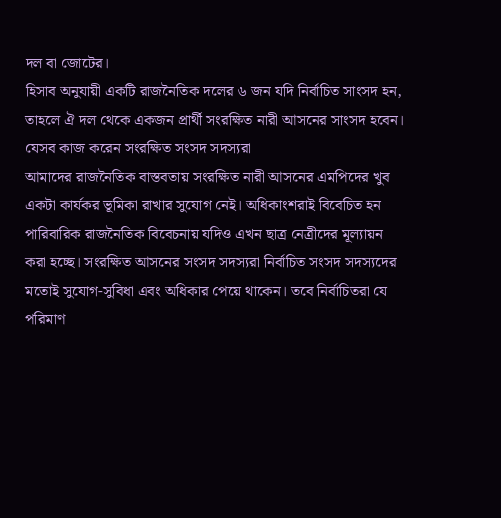দল বা জোটের।
হিসাব অনুযায়ী একটি রাজনৈতিক দলের ৬ জন যদি নির্বাচিত সাংসদ হন, তাহলে ঐ দল থেকে একজন প্রার্থী সংরক্ষিত নারী আসনের সাংসদ হবেন।
যেসব কাজ করেন সংরক্ষিত সংসদ সদস্যরা
আমাদের রাজনৈতিক বাস্তবতায় সংরক্ষিত নারী আসনের এমপিদের খুব একটা কার্যকর ভূমিকা রাখার সুযোগ নেই। অধিকাংশরাই বিবেচিত হন পারিবারিক রাজনৈতিক বিবেচনায় যদিও এখন ছাত্র নেত্রীদের মূল্যায়ন করা হচ্ছে। সংরক্ষিত আসনের সংসদ সদস্যরা নির্বাচিত সংসদ সদস্যদের মতোই সুযোগ-সুবিধা এবং অধিকার পেয়ে থাকেন। তবে নির্বাচিতরা যে পরিমাণ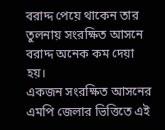বরাদ্দ পেয়ে থাকেন তার তুলনায় সংরক্ষিত আসনে বরাদ্দ অনেক কম দেয়া হয়।
একজন সংরক্ষিত আসনের এমপি জেলার ভিত্তিতে এই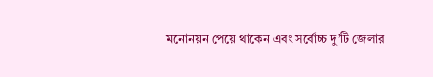মনোনয়ন পেয়ে থাকেন এবং সর্বোচ্চ দু’টি জেলার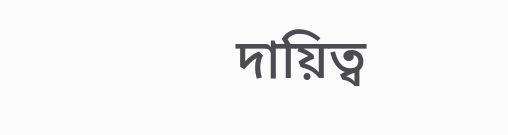দায়িত্ব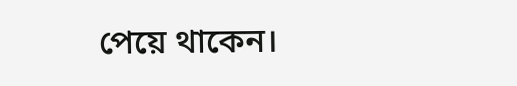পেয়ে থাকেন।